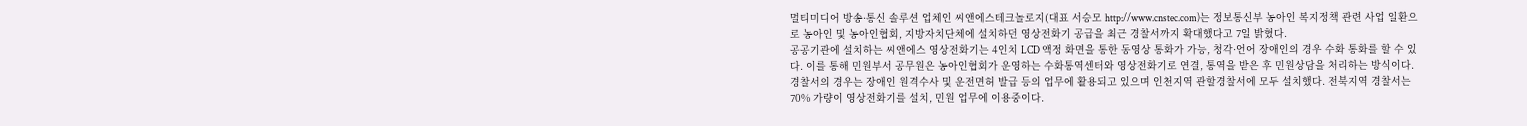멀티미디어 방송·통신 솔루션 업체인 씨앤에스테크놀로지(대표 서승모 http://www.cnstec.com)는 정보통신부 농아인 복지정책 관련 사업 일환으로 농아인 및 농아인협회, 지방자치단체에 설치하던 영상전화기 공급을 최근 경찰서까지 확대했다고 7일 밝혔다.
공공기관에 설치하는 씨앤에스 영상전화기는 4인치 LCD 액정 화면을 통한 동영상 통화가 가능, 청각·언어 장애인의 경우 수화 통화를 할 수 있다. 이를 통해 민원부서 공무원은 농아인협회가 운영하는 수화통역센터와 영상전화기로 연결, 통역을 받은 후 민원상담을 처리하는 방식이다.
경찰서의 경우는 장애인 원격수사 및 운전면허 발급 등의 업무에 활용되고 있으며 인천지역 관할경찰서에 모두 설치했다. 전북지역 경찰서는 70% 가량이 영상전화기를 설치, 민원 업무에 이용중이다.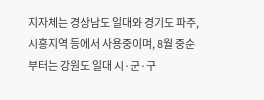지자체는 경상남도 일대와 경기도 파주, 시흥지역 등에서 사용중이며, 8월 중순부터는 강원도 일대 시·군·구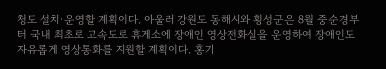청도 설치·운영할 계획이다. 아울러 강원도 동해시와 횡성군은 8월 중순경부터 국내 최초로 고속도로 휴게소에 장애인 영상전화실을 운영하여 장애인도 자유롭게 영상통화를 지원할 계획이다. 홍기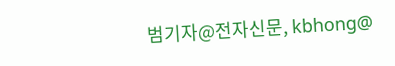범기자@전자신문, kbhong@